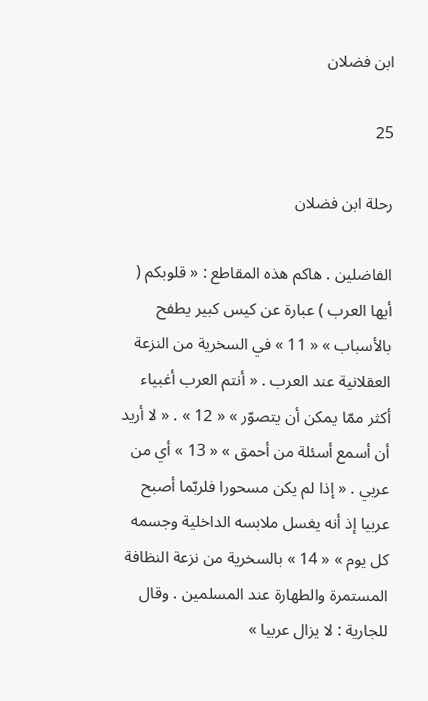ابن فضلان

25

رحلة ابن فضلان

الفاضلين . هاكم هذه المقاطع : « قلوبكم ( أيها العرب ) عبارة عن كيس كبير يطفح بالأسباب » « 11 » في السخرية من النزعة العقلانية عند العرب . « أنتم العرب أغبياء أكثر ممّا يمكن أن يتصوّر » « 12 » . « لا أريد أن أسمع أسئلة من أحمق » « 13 » أي من عربي . « إذا لم يكن مسحورا فلربّما أصبح عربيا إذ أنه يغسل ملابسه الداخلية وجسمه كل يوم » « 14 » بالسخرية من نزعة النظافة المستمرة والطهارة عند المسلمين . وقال للجارية : لا يزال عربيا »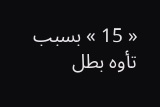« 15 » بسبب تأوه بطل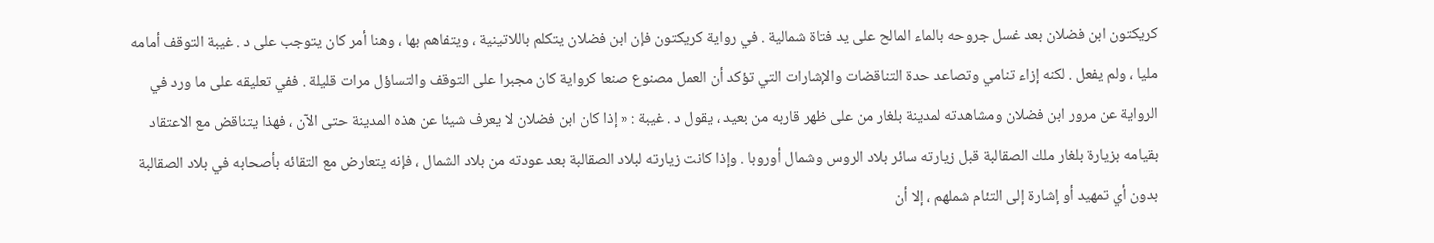كريكتون ابن فضلان بعد غسل جروحه بالماء المالح على يد فتاة شمالية . في رواية كريكتون فإن ابن فضلان يتكلم باللاتينية ، ويتفاهم بها ، وهنا أمر كان يتوجب على د . غيبة التوقف أمامه مليا ، ولم يفعل . لكنه إزاء تنامي وتصاعد حدة التناقضات والإشارات التي تؤكد أن العمل مصنوع صنعا كرواية كان مجبرا على التوقف والتساؤل مرات قليلة . ففي تعليقه على ما ورد في الرواية عن مرور ابن فضلان ومشاهدته لمدينة بلغار من على ظهر قاربه من بعيد ، يقول د . غيبة : « إذا كان ابن فضلان لا يعرف شيئا عن هذه المدينة حتى الآن ، فهذا يتناقض مع الاعتقاد بقيامه بزيارة بلغار ملك الصقالبة قبل زيارته سائر بلاد الروس وشمال أوروبا . وإذا كانت زيارته لبلاد الصقالبة بعد عودته من بلاد الشمال ، فإنه يتعارض مع التقائه بأصحابه في بلاد الصقالبة بدون أي تمهيد أو إشارة إلى التئام شملهم ، إلا أن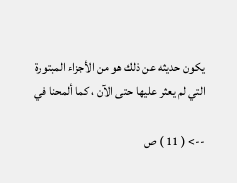يكون حديثه عن ذلك هو من الأجزاء المبتورة التي لم يعثر عليها حتى الآن ، كما ألمحنا في

--> ( 11 ) ص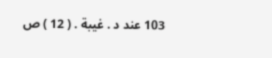103 عند د . غيبة . ( 12 ) ص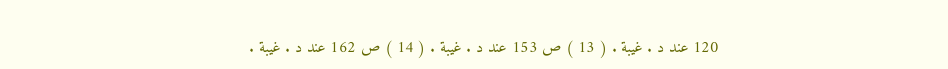120 عند د . غيبة . ( 13 ) ص 153 عند د . غيبة . ( 14 ) ص 162 عند د . غيبة .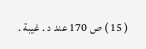( 15 ) ص 170 عند د . غيبة .